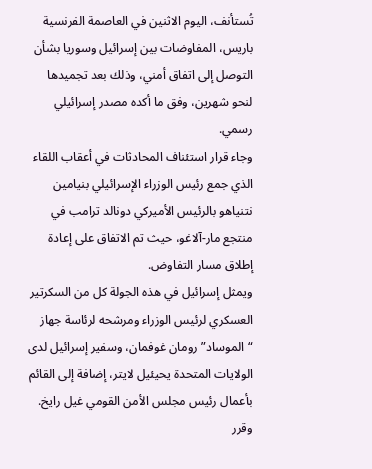تُستأنف، اليوم الاثنين في العاصمة الفرنسية باريس، المفاوضات بين إسرائيل وسوريا بشأن التوصل إلى اتفاق أمني، وذلك بعد تجميدها لنحو شهرين، وفق ما أكده مصدر إسرائيلي رسمي.
وجاء قرار استئناف المحادثات في أعقاب اللقاء الذي جمع رئيس الوزراء الإسرائيلي بنيامين نتنياهو بالرئيس الأميركي دونالد ترامب في منتجع مار-آلاغو، حيث تم الاتفاق على إعادة إطلاق مسار التفاوض.
ويمثل إسرائيل في هذه الجولة كل من السكرتير العسكري لرئيس الوزراء ومرشحه لرئاسة جهاز “الموساد” رومان غوفمان، وسفير إسرائيل لدى الولايات المتحدة يحيئيل لايتر، إضافة إلى القائم بأعمال رئيس مجلس الأمن القومي غيل رايخ. وقرر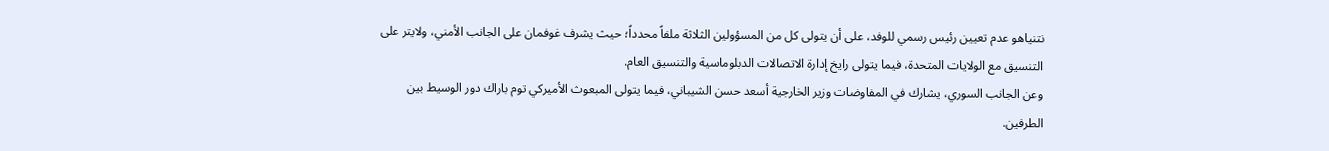نتنياهو عدم تعيين رئيس رسمي للوفد، على أن يتولى كل من المسؤولين الثلاثة ملفاً محدداً؛ حيث يشرف غوفمان على الجانب الأمني، ولايتر على التنسيق مع الولايات المتحدة، فيما يتولى رايخ إدارة الاتصالات الدبلوماسية والتنسيق العام.
وعن الجانب السوري، يشارك في المفاوضات وزير الخارجية أسعد حسن الشيباني، فيما يتولى المبعوث الأميركي توم باراك دور الوسيط بين الطرفين.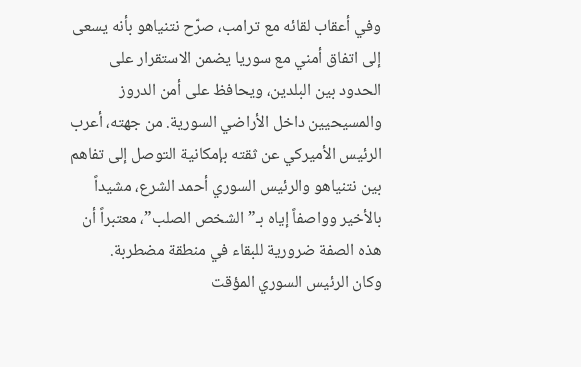وفي أعقاب لقائه مع ترامب، صرّح نتنياهو بأنه يسعى إلى اتفاق أمني مع سوريا يضمن الاستقرار على الحدود بين البلدين، ويحافظ على أمن الدروز والمسيحيين داخل الأراضي السورية. من جهته، أعرب الرئيس الأميركي عن ثقته بإمكانية التوصل إلى تفاهم بين نتنياهو والرئيس السوري أحمد الشرع، مشيداً بالأخير وواصفاً إياه بـ”الشخص الصلب”، معتبراً أن هذه الصفة ضرورية للبقاء في منطقة مضطربة.
وكان الرئيس السوري المؤقت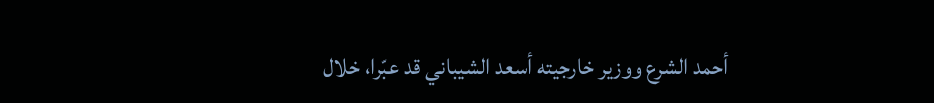أحمد الشرع ووزير خارجيته أسعد الشيباني قد عبّرا، خلال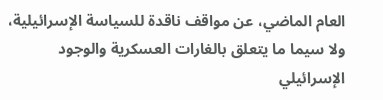العام الماضي، عن مواقف ناقدة للسياسة الإسرائيلية، ولا سيما ما يتعلق بالغارات العسكرية والوجود الإسرائيلي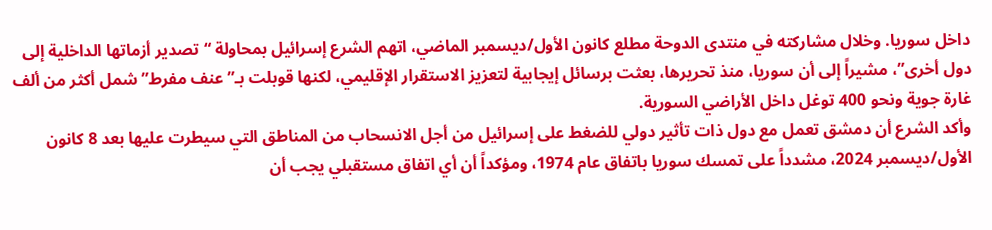داخل سوريا. وخلال مشاركته في منتدى الدوحة مطلع كانون الأول/ديسمبر الماضي، اتهم الشرع إسرائيل بمحاولة “تصدير أزماتها الداخلية إلى دول أخرى”، مشيراً إلى أن سوريا، منذ تحريرها، بعثت برسائل إيجابية لتعزيز الاستقرار الإقليمي، لكنها قوبلت بـ”عنف مفرط” شمل أكثر من ألف غارة جوية ونحو 400 توغل داخل الأراضي السورية.
وأكد الشرع أن دمشق تعمل مع دول ذات تأثير دولي للضغط على إسرائيل من أجل الانسحاب من المناطق التي سيطرت عليها بعد 8 كانون الأول/ديسمبر 2024، مشدداً على تمسك سوريا باتفاق عام 1974، ومؤكداً أن أي اتفاق مستقبلي يجب أن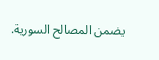يضمن المصالح السورية.